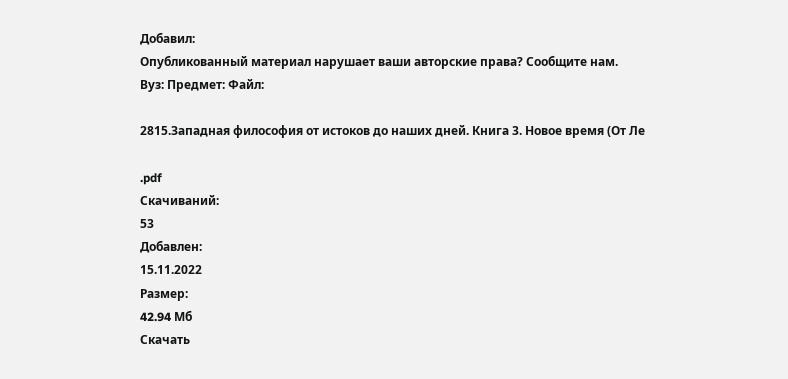Добавил:
Опубликованный материал нарушает ваши авторские права? Сообщите нам.
Вуз: Предмет: Файл:

2815.Западная философия от истоков до наших дней. Книга 3. Новое время (От Ле

.pdf
Скачиваний:
53
Добавлен:
15.11.2022
Размер:
42.94 Mб
Скачать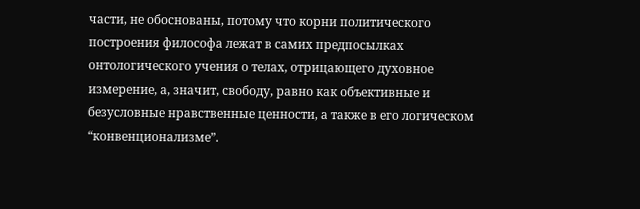части, не обоснованы, потому что корни политического построения философа лежат в самих предпосылках онтологического учения о телах, отрицающего духовное измерение, а, значит, свободу, равно как объективные и безусловные нравственные ценности, а также в его логическом “конвенционализме”.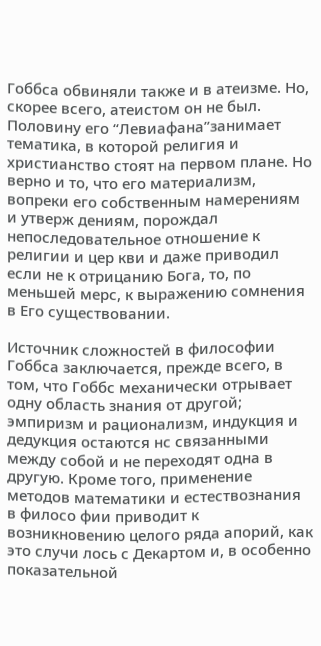Гоббса обвиняли также и в атеизме. Но, скорее всего, атеистом он не был. Половину его “Левиафана”занимает тематика, в которой религия и христианство стоят на первом плане. Но верно и то, что его материализм, вопреки его собственным намерениям и утверж дениям, порождал непоследовательное отношение к религии и цер кви и даже приводил если не к отрицанию Бога, то, по меньшей мерс, к выражению сомнения в Его существовании.

Источник сложностей в философии Гоббса заключается, прежде всего, в том, что Гоббс механически отрывает одну область знания от другой; эмпиризм и рационализм, индукция и дедукция остаются нс связанными между собой и не переходят одна в другую. Кроме того, применение методов математики и естествознания в филосо фии приводит к возникновению целого ряда апорий, как это случи лось с Декартом и, в особенно показательной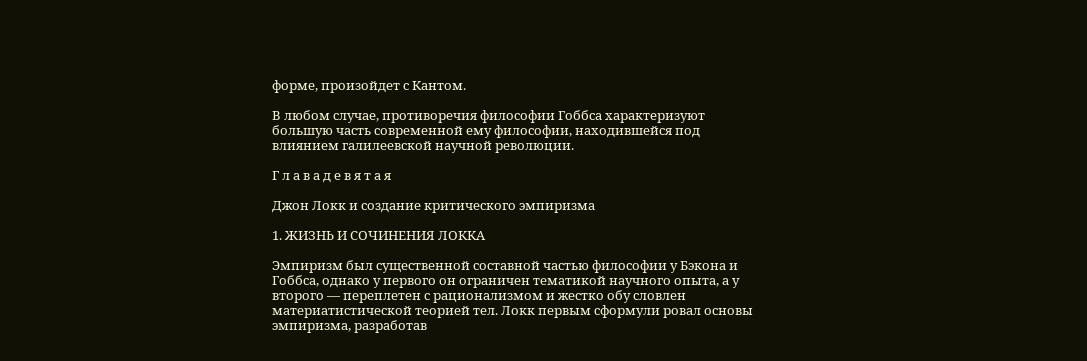форме, произойдет с Кантом.

В любом случае, противоречия философии Гоббса характеризуют большую часть современной ему философии, находившейся под влиянием галилеевской научной революции.

Г л а в а д е в я т а я

Джон Локк и создание критического эмпиризма

1. ЖИЗНЬ И СОЧИНЕНИЯ ЛОККА

Эмпиризм был существенной составной частью философии у Бэкона и Гоббса, однако у первого он ограничен тематикой научного опыта, а у второго — переплетен с рационализмом и жестко обу словлен материатистической теорией тел. Локк первым сформули ровал основы эмпиризма, разработав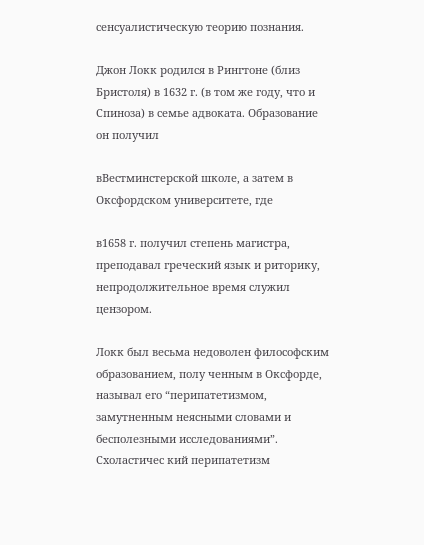сенсуалистическую теорию познания.

Джон Локк родился в Рингтоне (близ Бристоля) в 1632 г. (в том же году, что и Спиноза) в семье адвоката. Образование он получил

вВестминстерской школе, а затем в Оксфордском университете, где

в1658 г. получил степень магистра, преподавал греческий язык и риторику, непродолжительное время служил цензором.

Локк был весьма недоволен философским образованием, полу ченным в Оксфорде, называл его “перипатетизмом, замутненным неясными словами и бесполезными исследованиями”. Схоластичес кий перипатетизм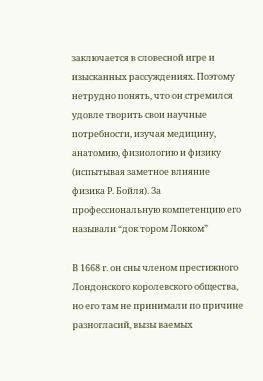заключается в словесной игре и изысканных рассуждениях. Поэтому нетрудно понять, что он стремился удовле творить свои научные потребности, изучая медицину, анатомию, физиологию и физику (испытывая заметное влияние физика Р. Бойля). За профессиональную компетенцию его называли “док тором Локком”

В 1668 г. он сны членом престижного Лондонского королевского общества, но его там не принимали по причине разногласий, вызы ваемых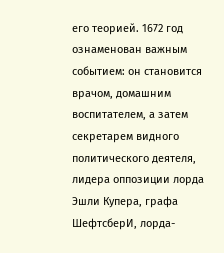его теорией. 1672 год ознаменован важным событием: он становится врачом, домашним воспитателем, а затем секретарем видного политического деятеля, лидера оппозиции лорда Эшли Купера, графа ШефтсберИ, лорда-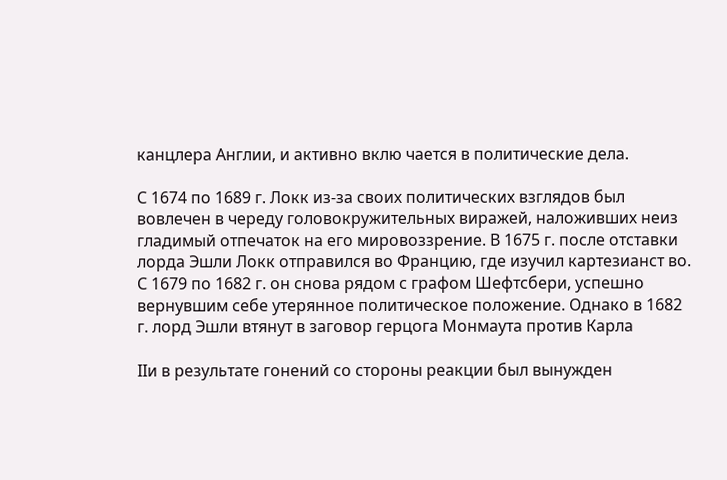канцлера Англии, и активно вклю чается в политические дела.

С 1674 по 1689 г. Локк из-за своих политических взглядов был вовлечен в череду головокружительных виражей, наложивших неиз гладимый отпечаток на его мировоззрение. В 1675 г. после отставки лорда Эшли Локк отправился во Францию, где изучил картезианст во. С 1679 по 1682 г. он снова рядом с графом Шефтсбери, успешно вернувшим себе утерянное политическое положение. Однако в 1682 г. лорд Эшли втянут в заговор герцога Монмаута против Карла

IIи в результате гонений со стороны реакции был вынужден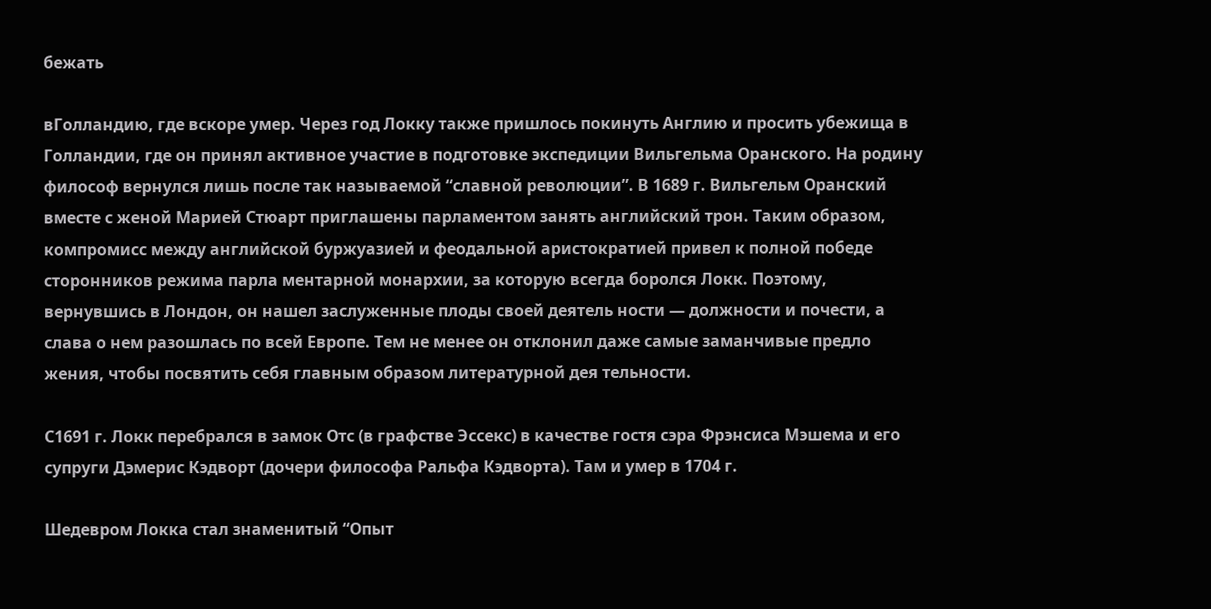бежать

вГолландию, где вскоре умер. Через год Локку также пришлось покинуть Англию и просить убежища в Голландии, где он принял активное участие в подготовке экспедиции Вильгельма Оранского. На родину философ вернулся лишь после так называемой “славной революции”. В 1689 г. Вильгельм Оранский вместе с женой Марией Стюарт приглашены парламентом занять английский трон. Таким образом, компромисс между английской буржуазией и феодальной аристократией привел к полной победе сторонников режима парла ментарной монархии, за которую всегда боролся Локк. Поэтому, вернувшись в Лондон, он нашел заслуженные плоды своей деятель ности — должности и почести, а слава о нем разошлась по всей Европе. Тем не менее он отклонил даже самые заманчивые предло жения, чтобы посвятить себя главным образом литературной дея тельности.

С1691 г. Локк перебрался в замок Отс (в графстве Эссекс) в качестве гостя сэра Фрэнсиса Мэшема и его супруги Дэмерис Кэдворт (дочери философа Ральфа Кэдворта). Там и умер в 1704 г.

Шедевром Локка стал знаменитый “Опыт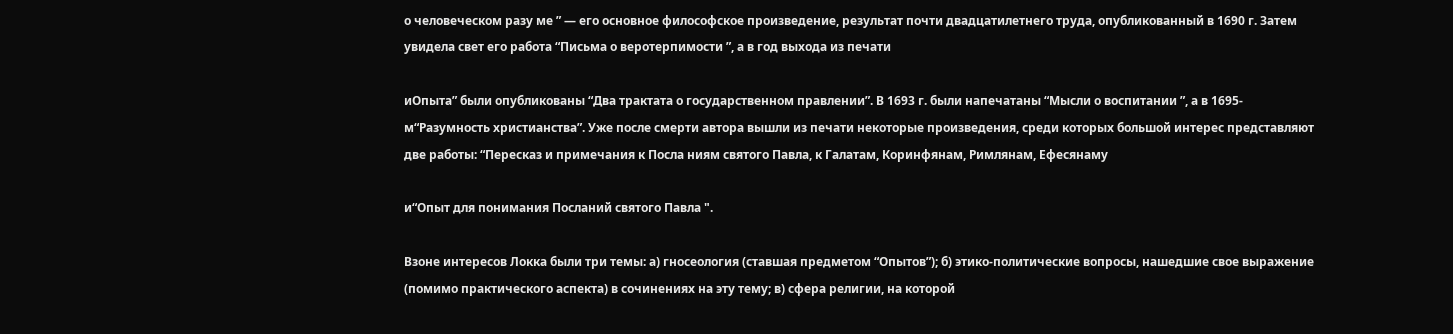о человеческом разу ме ” — его основное философское произведение, результат почти двадцатилетнего труда, опубликованный в 1690 г. Затем увидела свет его работа “Письма о веротерпимости ”, а в год выхода из печати

иОпыта” были опубликованы “Два трактата о государственном правлении”. В 1693 г. были напечатаны “Мысли о воспитании ”, а в 1695-м“Разумность христианства”. Уже после смерти автора вышли из печати некоторые произведения, среди которых большой интерес представляют две работы: “Пересказ и примечания к Посла ниям святого Павла, к Галатам, Коринфянам, Римлянам, Ефесянаму

и“Опыт для понимания Посланий святого Павла ".

Взоне интересов Локка были три темы: а) гносеология (ставшая предметом “Опытов”); б) этико-политические вопросы, нашедшие свое выражение (помимо практического аспекта) в сочинениях на эту тему; в) сфера религии, на которой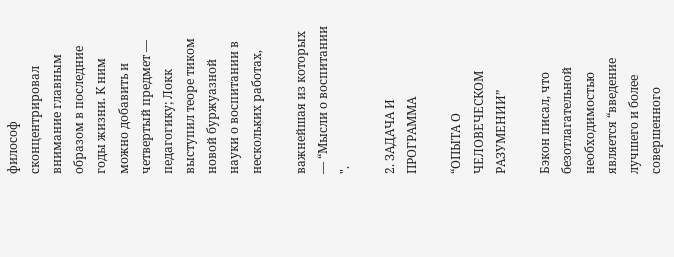философ сконцентрировал внимание главным образом в последние годы жизни. К ним можно добавить и четвертый предмет — педагогику; Локк выступил теоре тиком новой буржуазной науки о воспитании в нескольких работах,

важнейшая из которых — “Мысли о воспитании ".

2. ЗАДАЧА И ПРОГРАММА

“ОПЫТА О ЧЕЛОВЕЧЕСКОМ РАЗУМЕНИИ”

Бэкон писал, что безотлагательной необходимостью является “введение лучшего и более совершенного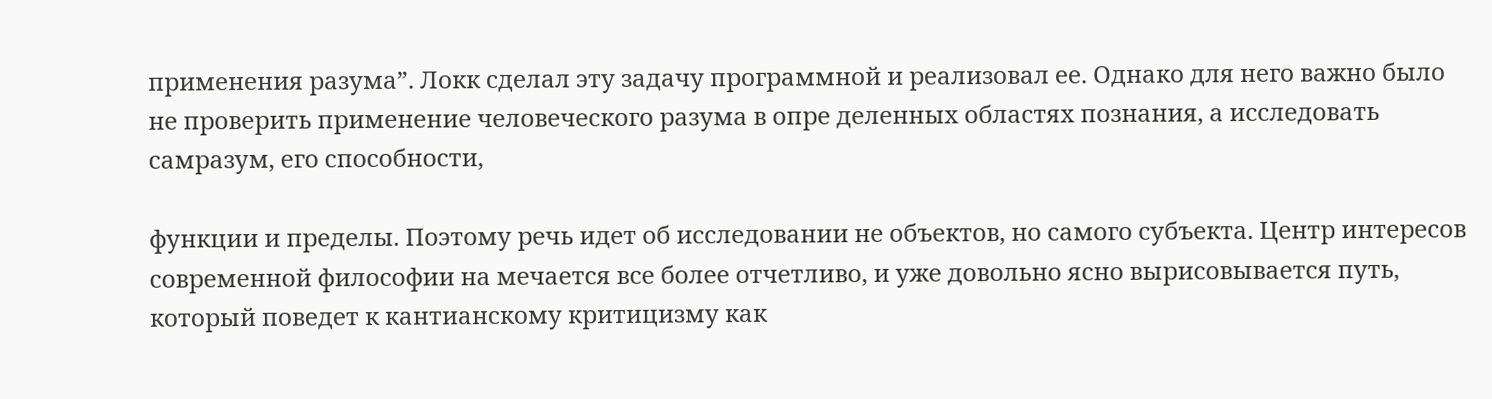применения разума”. Локк сделал эту задачу программной и реализовал ее. Однако для него важно было не проверить применение человеческого разума в опре деленных областях познания, а исследовать самразум, его способности,

функции и пределы. Поэтому речь идет об исследовании не объектов, но самого субъекта. Центр интересов современной философии на мечается все более отчетливо, и уже довольно ясно вырисовывается путь, который поведет к кантианскому критицизму как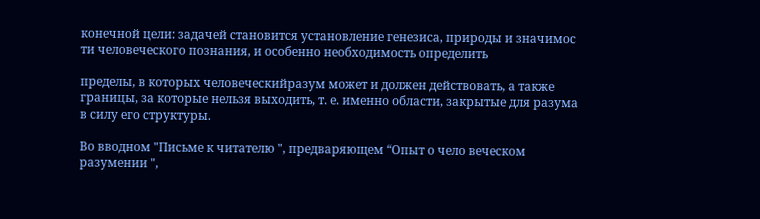конечной цели: задачей становится установление генезиса, природы и значимос ти человеческого познания, и особенно необходимость определить

пределы, в которых человеческийразум может и должен действовать, а также границы, за которые нельзя выходить, т. е. именно области, закрытые для разума в силу его структуры.

Во вводном "Письме к читателю ", предваряющем “Опыт о чело веческом разумении ",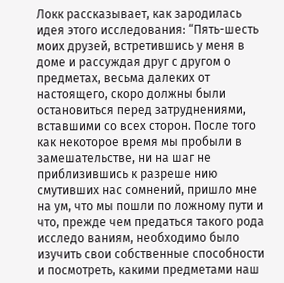Локк рассказывает, как зародилась идея этого исследования: “Пять-шесть моих друзей, встретившись у меня в доме и рассуждая друг с другом о предметах, весьма далеких от настоящего, скоро должны были остановиться перед затруднениями, вставшими со всех сторон. После того как некоторое время мы пробыли в замешательстве, ни на шаг не приблизившись к разреше нию смутивших нас сомнений, пришло мне на ум, что мы пошли по ложному пути и что, прежде чем предаться такого рода исследо ваниям, необходимо было изучить свои собственные способности и посмотреть, какими предметами наш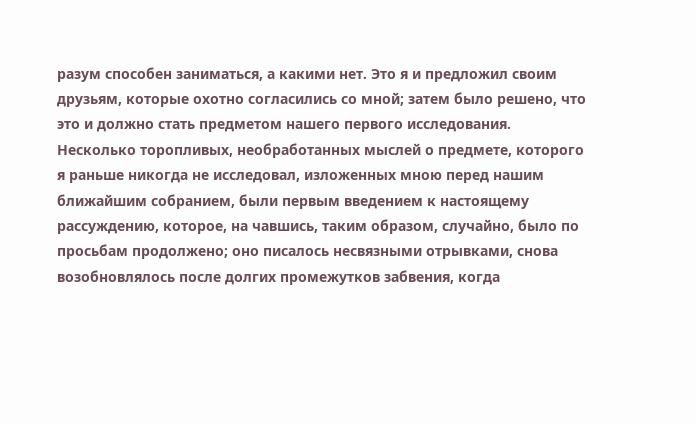разум способен заниматься, а какими нет. Это я и предложил своим друзьям, которые охотно согласились со мной; затем было решено, что это и должно стать предметом нашего первого исследования. Несколько торопливых, необработанных мыслей о предмете, которого я раньше никогда не исследовал, изложенных мною перед нашим ближайшим собранием, были первым введением к настоящему рассуждению, которое, на чавшись, таким образом, случайно, было по просьбам продолжено; оно писалось несвязными отрывками, снова возобновлялось после долгих промежутков забвения, когда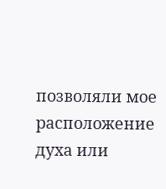позволяли мое расположение духа или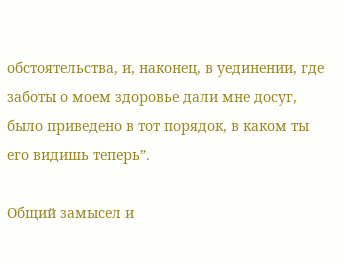обстоятельства, и, наконец, в уединении, где заботы о моем здоровье дали мне досуг, было приведено в тот порядок, в каком ты его видишь теперь”.

Общий замысел и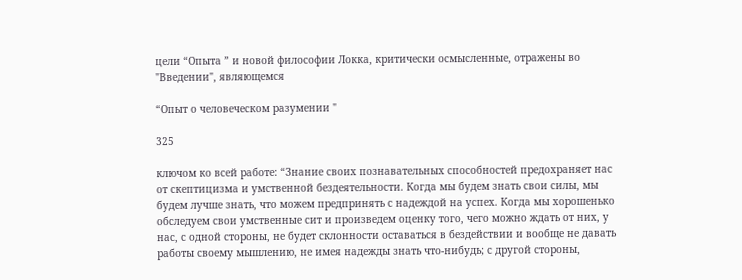цели “Опыта ” и новой философии Локка, критически осмысленные, отражены во "Введении", являющемся

“Опыт о человеческом разумении "

325

ключом ко всей работе: “Знание своих познавательных способностей предохраняет нас от скептицизма и умственной бездеятельности. Когда мы будем знать свои силы, мы будем лучше знать, что можем предпринять с надеждой на успех. Когда мы хорошенько обследуем свои умственные сит и произведем оценку того, чего можно ждать от них, у нас, с одной стороны, не будет склонности оставаться в бездействии и вообще не давать работы своему мышлению, не имея надежды знать что-нибудь; с другой стороны,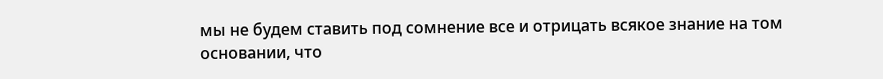мы не будем ставить под сомнение все и отрицать всякое знание на том основании, что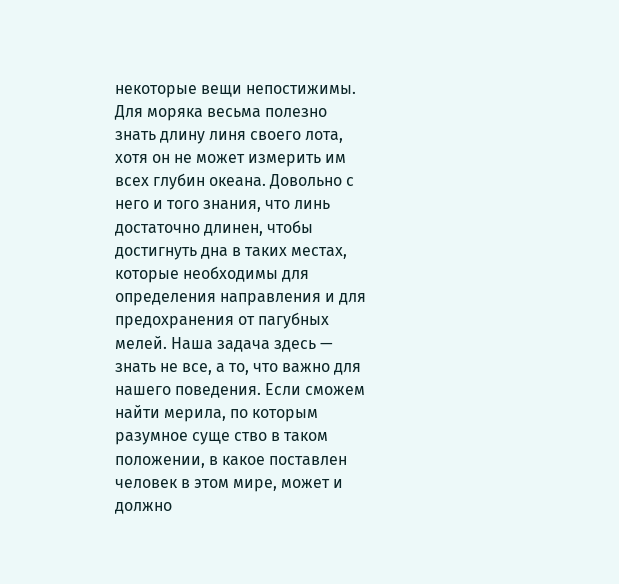некоторые вещи непостижимы. Для моряка весьма полезно знать длину линя своего лота, хотя он не может измерить им всех глубин океана. Довольно с него и того знания, что линь достаточно длинен, чтобы достигнуть дна в таких местах, которые необходимы для определения направления и для предохранения от пагубных мелей. Наша задача здесь — знать не все, а то, что важно для нашего поведения. Если сможем найти мерила, по которым разумное суще ство в таком положении, в какое поставлен человек в этом мире, может и должно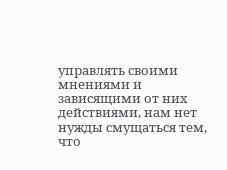управлять своими мнениями и зависящими от них действиями, нам нет нужды смущаться тем, что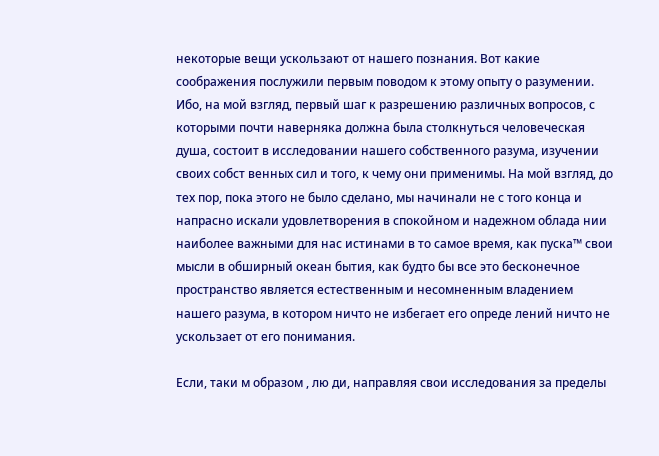некоторые вещи ускользают от нашего познания. Вот какие соображения послужили первым поводом к этому опыту о разумении. Ибо, на мой взгляд, первый шаг к разрешению различных вопросов, с которыми почти наверняка должна была столкнуться человеческая душа, состоит в исследовании нашего собственного разума, изучении своих собст венных сил и того, к чему они применимы. На мой взгляд, до тех пор, пока этого не было сделано, мы начинали не с того конца и напрасно искали удовлетворения в спокойном и надежном облада нии наиболее важными для нас истинами в то самое время, как пуска™ свои мысли в обширный океан бытия, как будто бы все это бесконечное пространство является естественным и несомненным владением нашего разума, в котором ничто не избегает его опреде лений ничто не ускользает от его понимания.

Если, таки м образом , лю ди, направляя свои исследования за пределы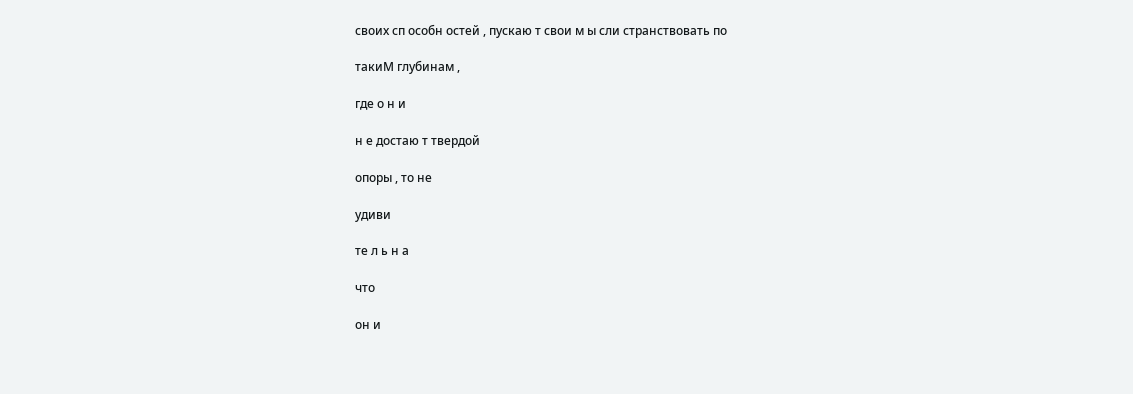своих сп особн остей , пускаю т свои м ы сли странствовать по

такиМ глубинам ,

где о н и

н е достаю т твердой

опоры , то не

удиви

те л ь н а

что

он и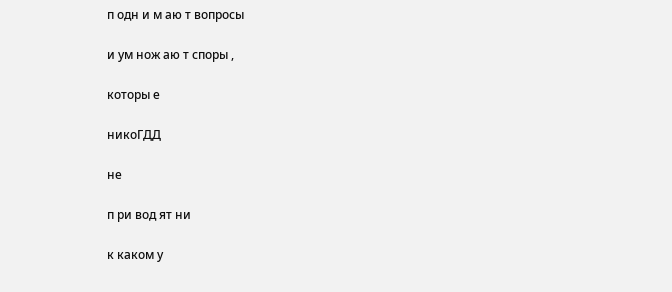п одн и м аю т вопросы

и ум нож аю т споры ,

которы е

никоГДД

не

п ри вод ят ни

к каком у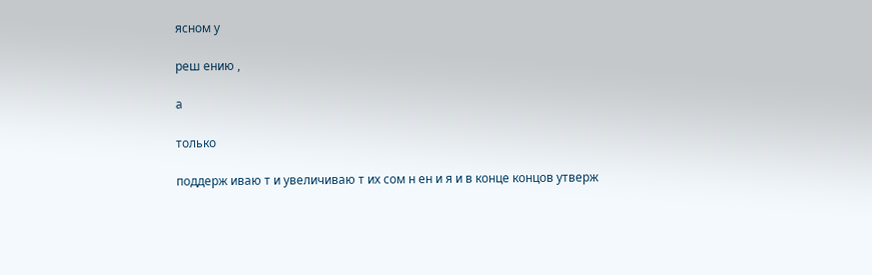ясном у

реш ению ,

а

только

поддерж иваю т и увеличиваю т их сом н ен и я и в конце концов утверж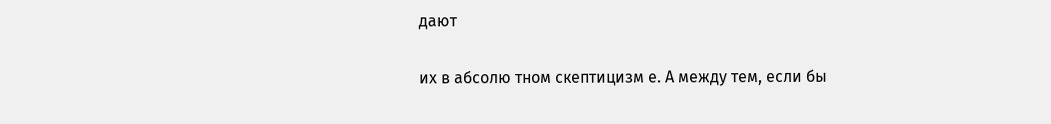дают

их в абсолю тном скептицизм е. А между тем, если бы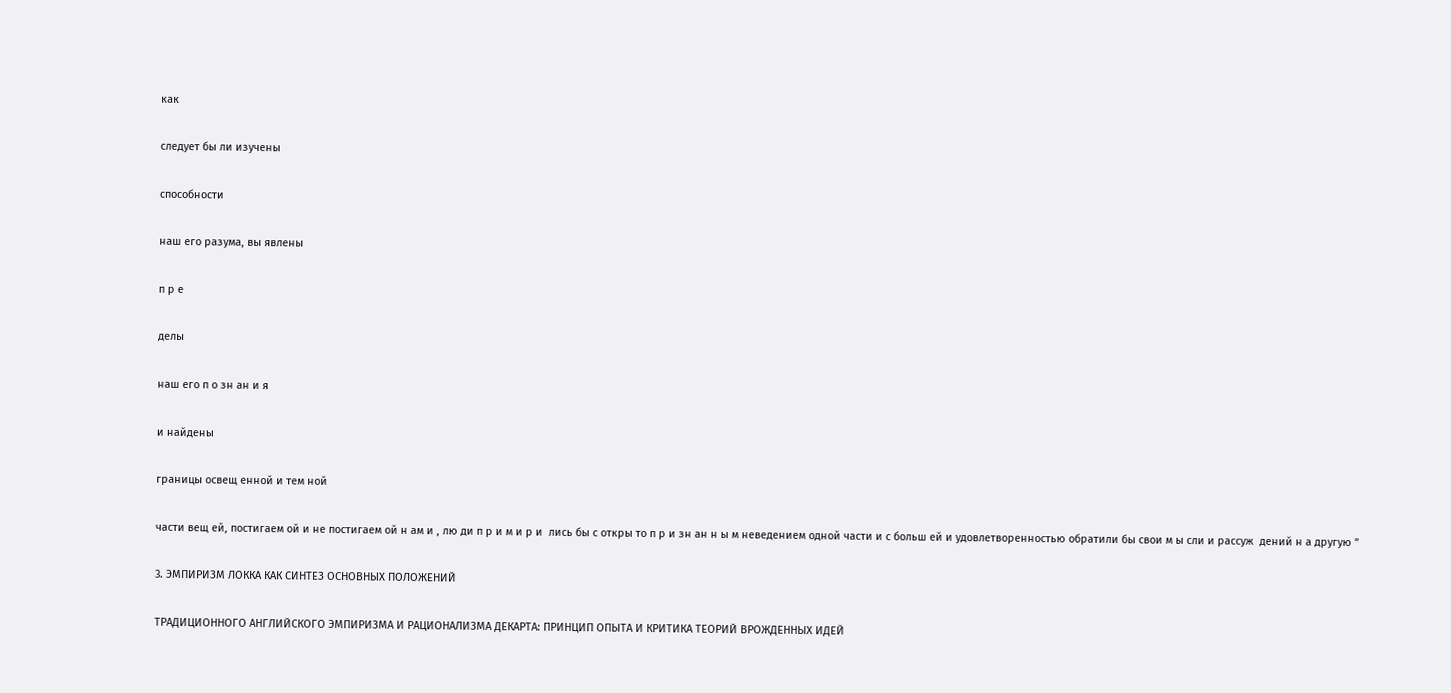как

следует бы ли изучены

способности

наш его разума, вы явлены

п р е

делы

наш его п о зн ан и я

и найдены

границы освещ енной и тем ной

части вещ ей, постигаем ой и не постигаем ой н ам и , лю ди п р и м и р и  лись бы с откры то п р и зн ан н ы м неведением одной части и с больш ей и удовлетворенностью обратили бы свои м ы сли и рассуж  дений н а другую ”

3. ЭМПИРИЗМ ЛОККА КАК СИНТЕЗ ОСНОВНЫХ ПОЛОЖЕНИЙ

ТРАДИЦИОННОГО АНГЛИЙСКОГО ЭМПИРИЗМА И РАЦИОНАЛИЗМА ДЕКАРТА: ПРИНЦИП ОПЫТА И КРИТИКА ТЕОРИЙ ВРОЖДЕННЫХ ИДЕЙ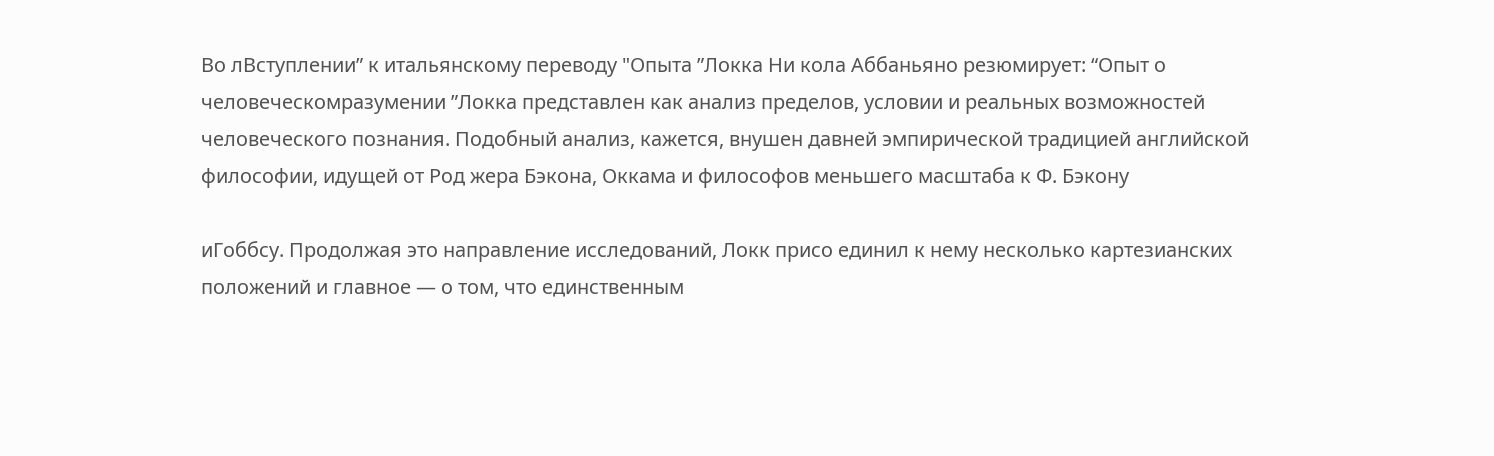Во лВступлении” к итальянскому переводу "Опыта ”Локка Ни кола Аббаньяно резюмирует: “Опыт о человеческомразумении ”Локка представлен как анализ пределов, условии и реальных возможностей человеческого познания. Подобный анализ, кажется, внушен давней эмпирической традицией английской философии, идущей от Род жера Бэкона, Оккама и философов меньшего масштаба к Ф. Бэкону

иГоббсу. Продолжая это направление исследований, Локк присо единил к нему несколько картезианских положений и главное — о том, что единственным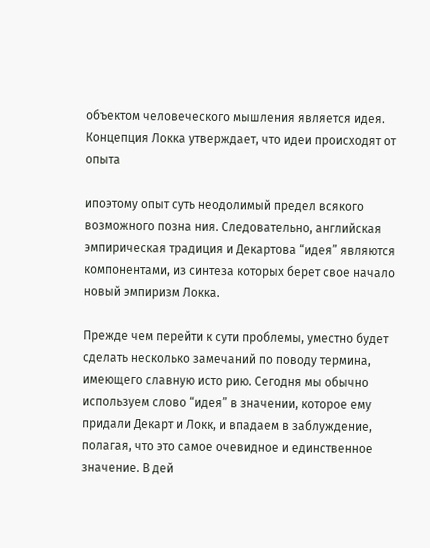объектом человеческого мышления является идея. Концепция Локка утверждает, что идеи происходят от опыта

ипоэтому опыт суть неодолимый предел всякого возможного позна ния. Следовательно, английская эмпирическая традиция и Декартова “идея” являются компонентами, из синтеза которых берет свое начало новый эмпиризм Локка.

Прежде чем перейти к сути проблемы, уместно будет сделать несколько замечаний по поводу термина, имеющего славную исто рию. Сегодня мы обычно используем слово “идея” в значении, которое ему придали Декарт и Локк, и впадаем в заблуждение, полагая, что это самое очевидное и единственное значение. В дей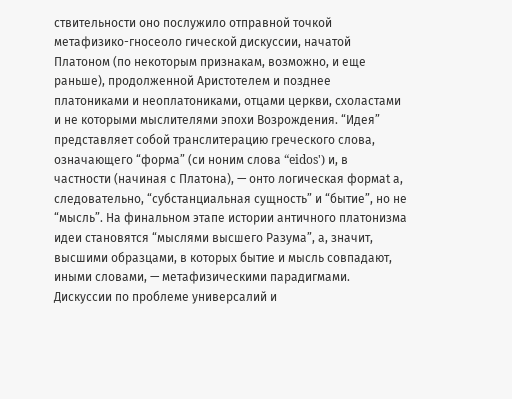ствительности оно послужило отправной точкой метафизико-гносеоло гической дискуссии, начатой Платоном (по некоторым признакам, возможно, и еще раньше), продолженной Аристотелем и позднее платониками и неоплатониками, отцами церкви, схоластами и не которыми мыслителями эпохи Возрождения. “Идея” представляет собой транслитерацию греческого слова, означающего “форма” (си ноним слова “eidos') и, в частности (начиная с Платона), — онто логическая формаt а, следовательно, “субстанциальная сущность” и “бытие”, но не “мысль”. На финальном этапе истории античного платонизма идеи становятся “мыслями высшего Разума”, а, значит, высшими образцами, в которых бытие и мысль совпадают, иными словами, — метафизическими парадигмами. Дискуссии по проблеме универсалий и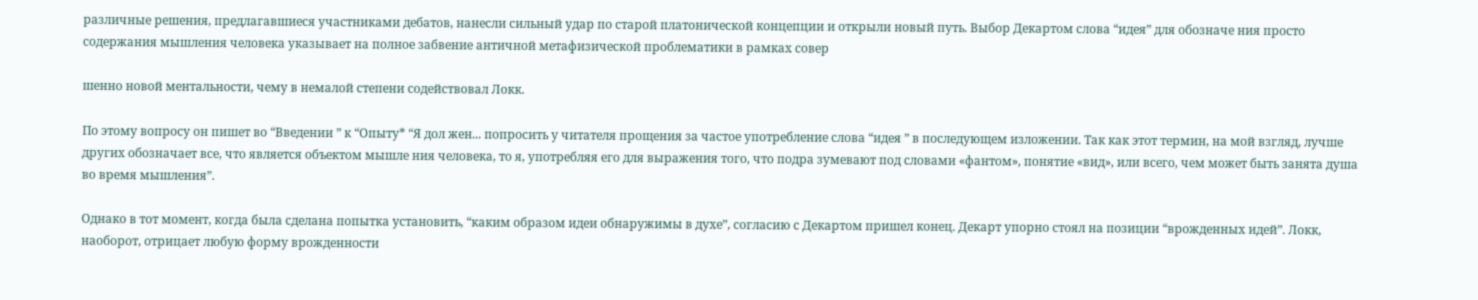различные решения, предлагавшиеся участниками дебатов, нанесли сильный удар по старой платонической концепции и открыли новый путь. Выбор Декартом слова “идея” для обозначе ния просто содержания мышления человека указывает на полное забвение античной метафизической проблематики в рамках совер

шенно новой ментальности, чему в немалой степени содействовал Локк.

По этому вопросу он пишет во “Введении ” к “Опыту* “Я дол жен... попросить у читателя прощения за частое употребление слова “идея ” в последующем изложении. Так как этот термин, на мой взгляд, лучше других обозначает все, что является объектом мышле ния человека, то я, употребляя его для выражения того, что подра зумевают под словами «фантом», понятие «вид», или всего, чем может быть занята душа во время мышления”.

Однако в тот момент, когда была сделана попытка установить, “каким образом идеи обнаружимы в духе”, согласию с Декартом пришел конец. Декарт упорно стоял на позиции “врожденных идей”. Локк, наоборот, отрицает любую форму врожденности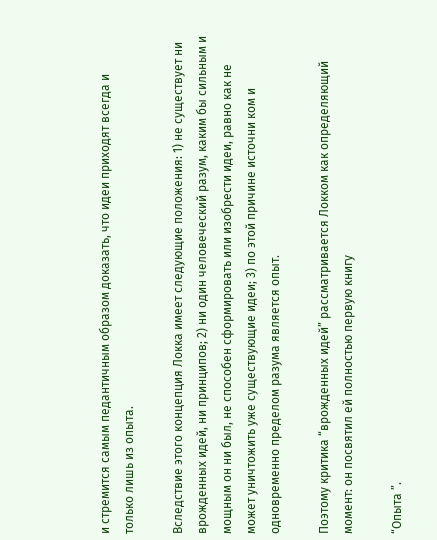и стремится самым педантичным образом доказать, что идеи приходят всегда и только лишь из опыта.

Вследствие этого концепция Локка имеет следующие положения: 1) не существует ни врожденных идей, ни принципов; 2) ни один человеческий разум, каким бы сильным и мощным он ни был, не способен сформировать или изобрести идеи, равно как не может уничтожить уже существующие идеи; 3) по этой причине источни ком и одновременно пределом разума является опыт.

Поэтому критика “врожденных идей” рассматривается Локком как определяющий момент: он посвятил ей полностью первую книгу

“Опыта ”.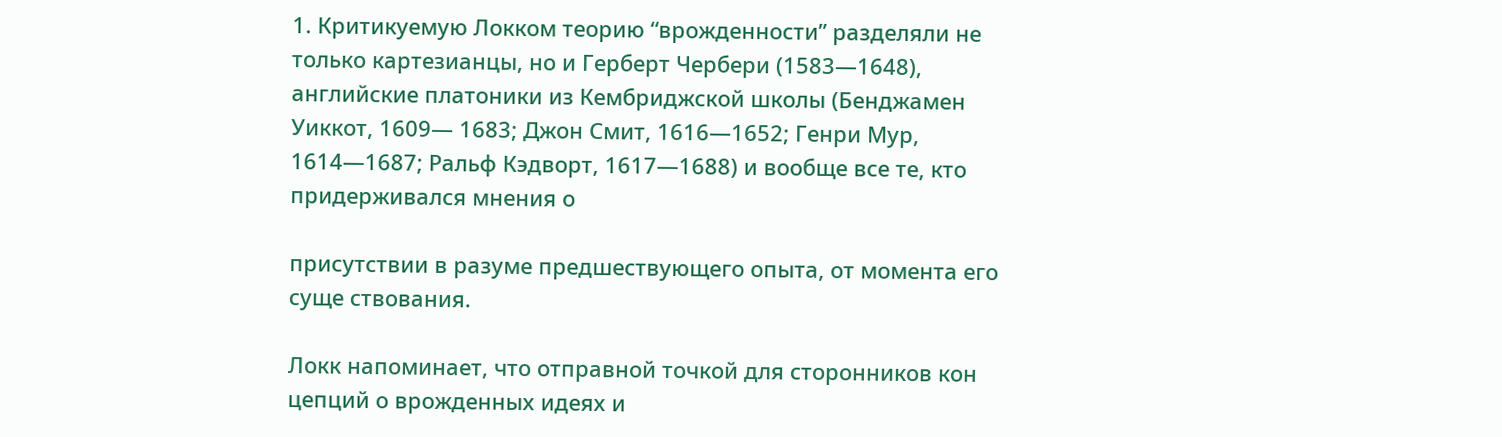1. Критикуемую Локком теорию “врожденности” разделяли не только картезианцы, но и Герберт Чербери (1583—1648), английские платоники из Кембриджской школы (Бенджамен Уиккот, 1609— 1683; Джон Смит, 1616—1652; Генри Мур, 1614—1687; Ральф Кэдворт, 1617—1688) и вообще все те, кто придерживался мнения о

присутствии в разуме предшествующего опыта, от момента его суще ствования.

Локк напоминает, что отправной точкой для сторонников кон цепций о врожденных идеях и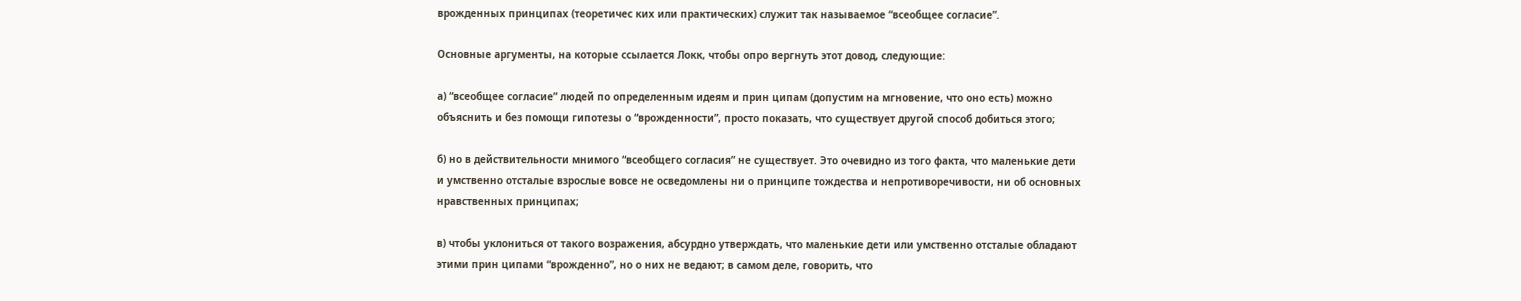врожденных принципах (теоретичес ких или практических) служит так называемое “всеобщее согласие”.

Основные аргументы, на которые ссылается Локк, чтобы опро вергнуть этот довод, следующие:

а) “всеобщее согласие” людей по определенным идеям и прин ципам (допустим на мгновение, что оно есть) можно объяснить и без помощи гипотезы о “врожденности”, просто показать, что существует другой способ добиться этого;

б) но в действительности мнимого “всеобщего согласия” не существует. Это очевидно из того факта, что маленькие дети и умственно отсталые взрослые вовсе не осведомлены ни о принципе тождества и непротиворечивости, ни об основных нравственных принципах;

в) чтобы уклониться от такого возражения, абсурдно утверждать, что маленькие дети или умственно отсталые обладают этими прин ципами “врожденно”, но о них не ведают; в самом деле, говорить, что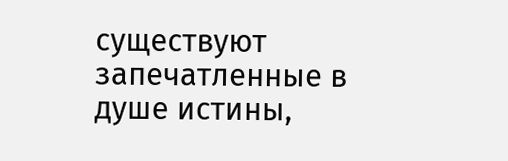существуют запечатленные в душе истины,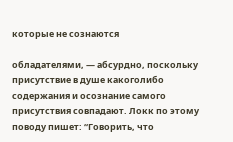которые не сознаются

обладателями, — абсурдно, поскольку присутствие в душе какоголибо содержания и осознание самого присутствия совпадают. Локк по этому поводу пишет: “Говорить, что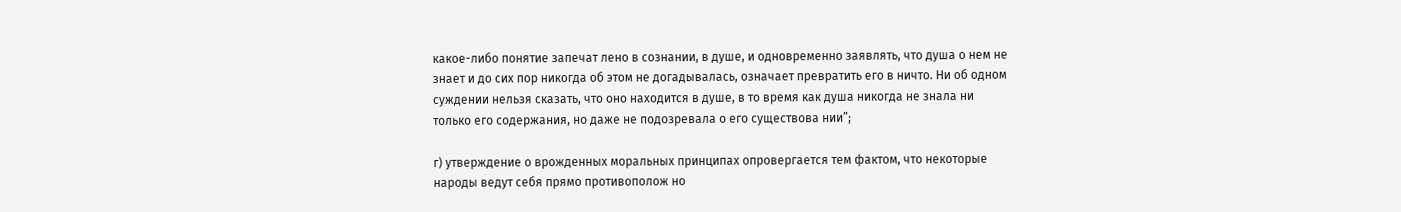какое-либо понятие запечат лено в сознании, в душе, и одновременно заявлять, что душа о нем не знает и до сих пор никогда об этом не догадывалась, означает превратить его в ничто. Ни об одном суждении нельзя сказать, что оно находится в душе, в то время как душа никогда не знала ни только его содержания, но даже не подозревала о его существова нии”;

г) утверждение о врожденных моральных принципах опровергается тем фактом, что некоторые народы ведут себя прямо противополож но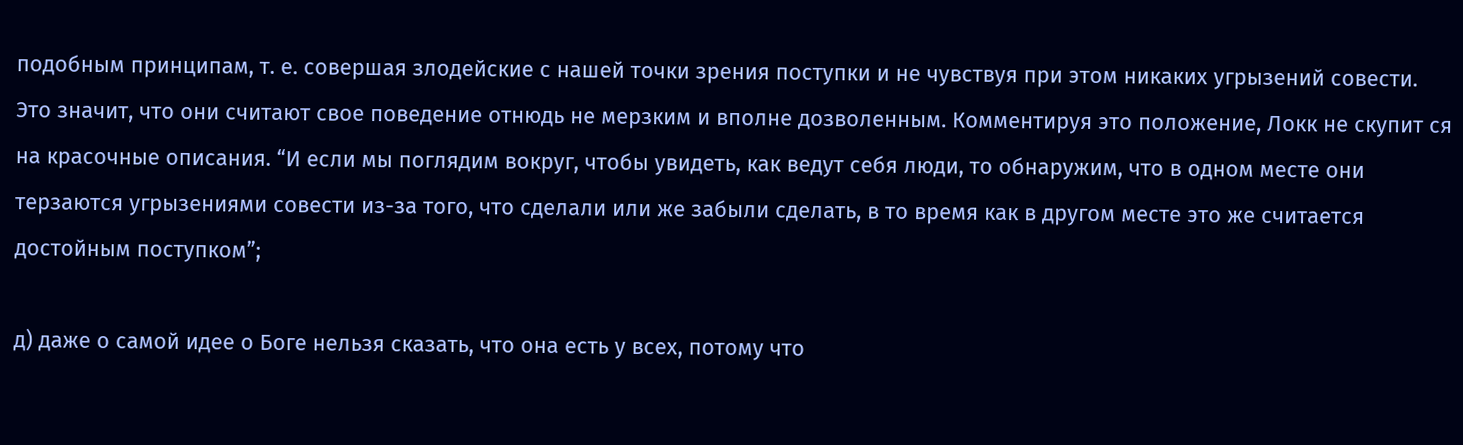подобным принципам, т. е. совершая злодейские с нашей точки зрения поступки и не чувствуя при этом никаких угрызений совести. Это значит, что они считают свое поведение отнюдь не мерзким и вполне дозволенным. Комментируя это положение, Локк не скупит ся на красочные описания. “И если мы поглядим вокруг, чтобы увидеть, как ведут себя люди, то обнаружим, что в одном месте они терзаются угрызениями совести из-за того, что сделали или же забыли сделать, в то время как в другом месте это же считается достойным поступком”;

д) даже о самой идее о Боге нельзя сказать, что она есть у всех, потому что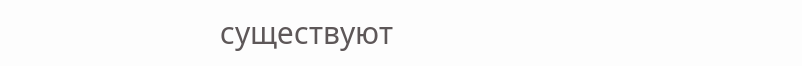существуют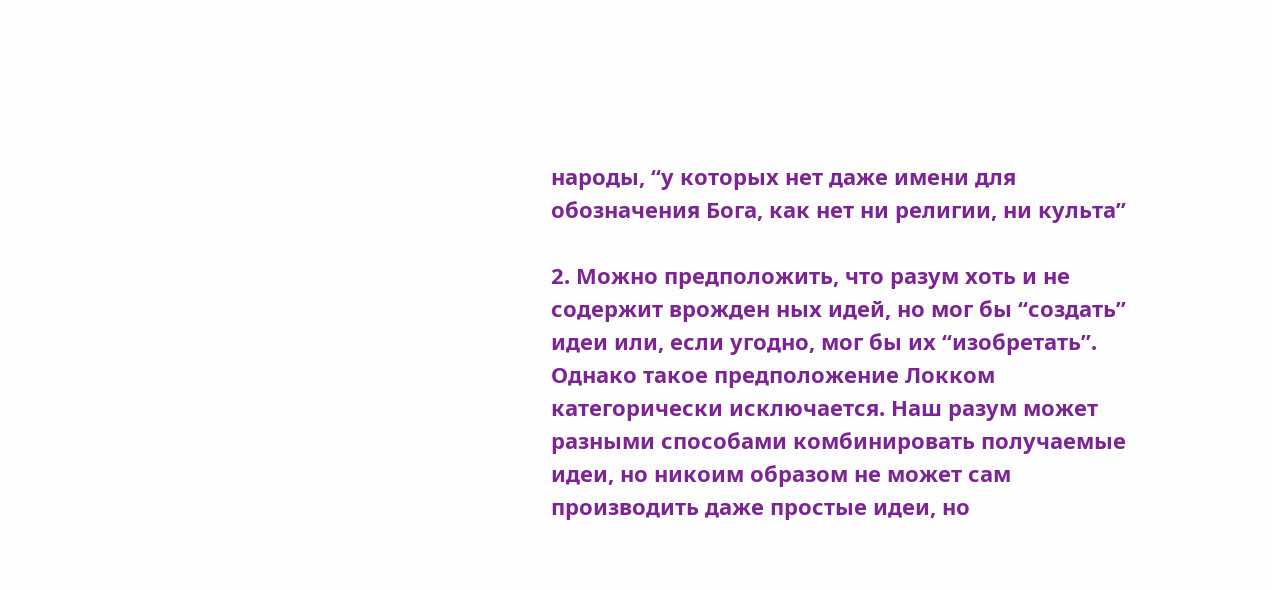народы, “у которых нет даже имени для обозначения Бога, как нет ни религии, ни культа”

2. Можно предположить, что разум хоть и не содержит врожден ных идей, но мог бы “создать” идеи или, если угодно, мог бы их “изобретать”. Однако такое предположение Локком категорически исключается. Наш разум может разными способами комбинировать получаемые идеи, но никоим образом не может сам производить даже простые идеи, но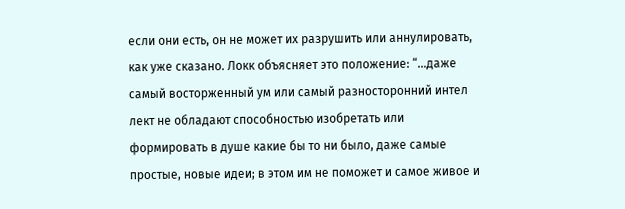если они есть, он не может их разрушить или аннулировать, как уже сказано. Локк объясняет это положение: “...даже самый восторженный ум или самый разносторонний интел лект не обладают способностью изобретать или формировать в душе какие бы то ни было, даже самые простые, новые идеи; в этом им не поможет и самое живое и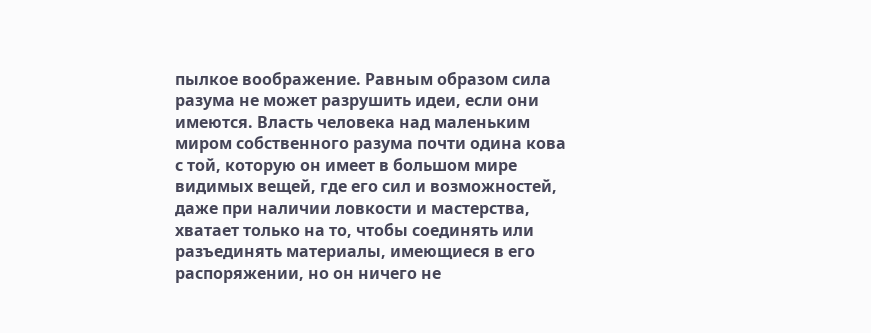пылкое воображение. Равным образом сила разума не может разрушить идеи, если они имеются. Власть человека над маленьким миром собственного разума почти одина кова с той, которую он имеет в большом мире видимых вещей, где его сил и возможностей, даже при наличии ловкости и мастерства, хватает только на то, чтобы соединять или разъединять материалы, имеющиеся в его распоряжении, но он ничего не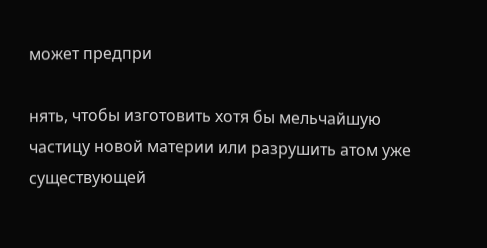может предпри

нять, чтобы изготовить хотя бы мельчайшую частицу новой материи или разрушить атом уже существующей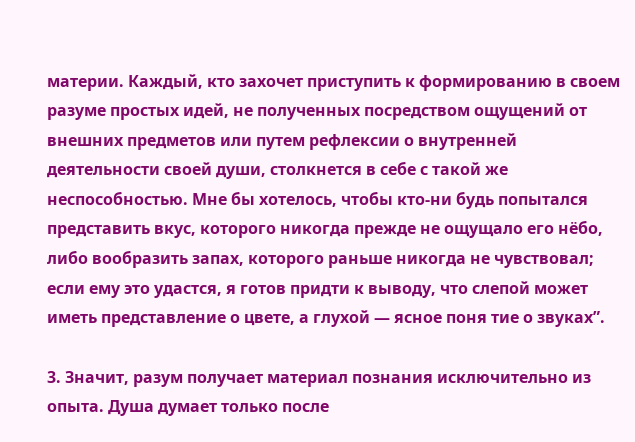материи. Каждый, кто захочет приступить к формированию в своем разуме простых идей, не полученных посредством ощущений от внешних предметов или путем рефлексии о внутренней деятельности своей души, столкнется в себе с такой же неспособностью. Мне бы хотелось, чтобы кто-ни будь попытался представить вкус, которого никогда прежде не ощущало его нёбо, либо вообразить запах, которого раньше никогда не чувствовал; если ему это удастся, я готов придти к выводу, что слепой может иметь представление о цвете, а глухой — ясное поня тие о звуках”.

3. Значит, разум получает материал познания исключительно из опыта. Душа думает только после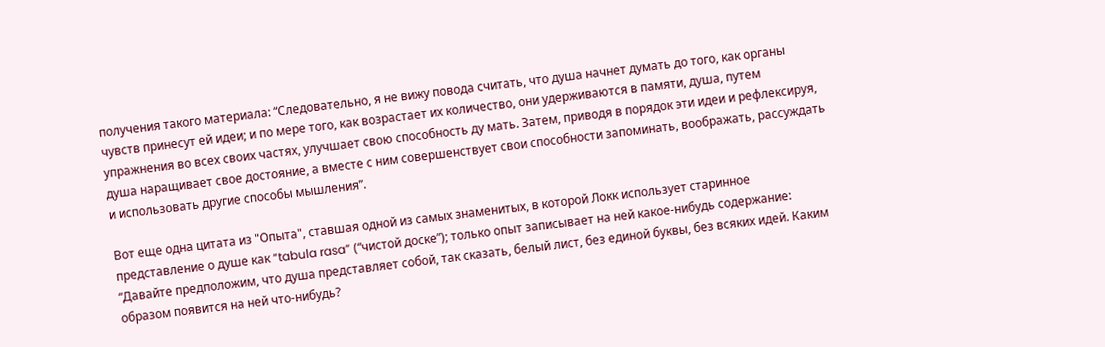получения такого материала: “Следовательно, я не вижу повода считать, что душа начнет думать до того, как органы чувств принесут ей идеи; и по мере того, как возрастает их количество, они удерживаются в памяти, душа, путем упражнения во всех своих частях, улучшает свою способность ду мать. Затем, приводя в порядок эти идеи и рефлексируя, душа наращивает свое достояние, а вместе с ним совершенствует свои способности запоминать, воображать, рассуждать и использовать другие способы мышления”.

Вот еще одна цитата из "Опыта", ставшая одной из самых знаменитых, в которой Локк использует старинное представление о душе как “tabula rasa” (“чистой доске”); только опыт записывает на ней какое-нибудь содержание: “Давайте предположим, что душа представляет собой, так сказать, белый лист, без единой буквы, без всяких идей. Каким образом появится на ней что-нибудь?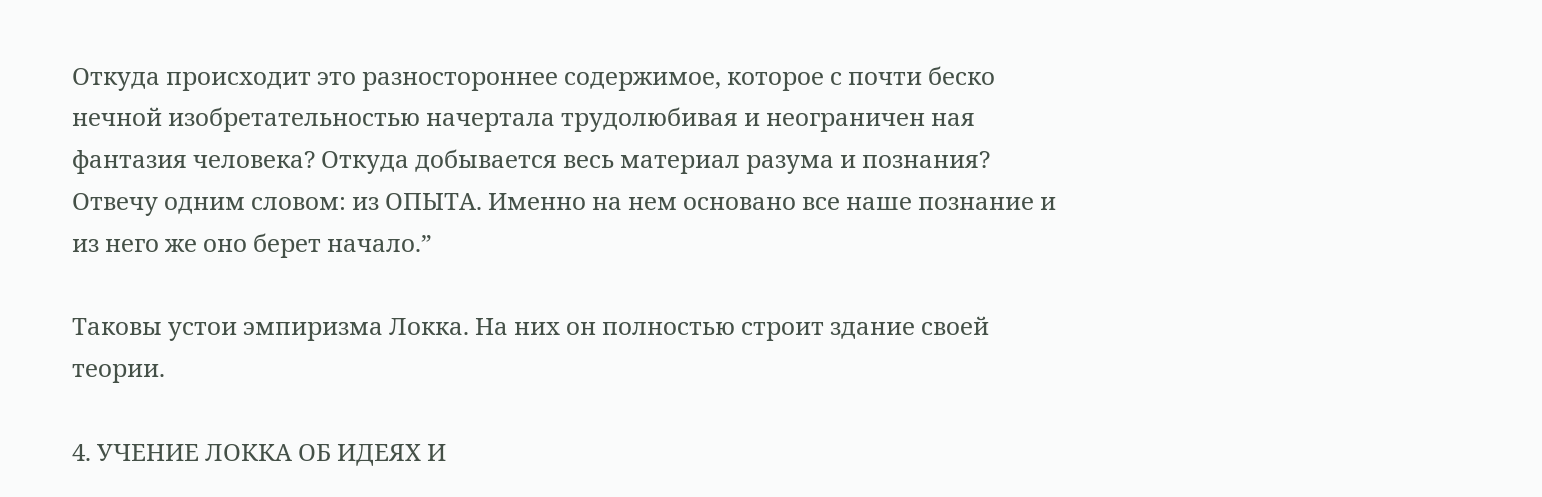Откуда происходит это разностороннее содержимое, которое с почти беско нечной изобретательностью начертала трудолюбивая и неограничен ная фантазия человека? Откуда добывается весь материал разума и познания? Отвечу одним словом: из ОПЫТА. Именно на нем основано все наше познание и из него же оно берет начало.”

Таковы устои эмпиризма Локка. На них он полностью строит здание своей теории.

4. УЧЕНИЕ ЛОККА ОБ ИДЕЯХ И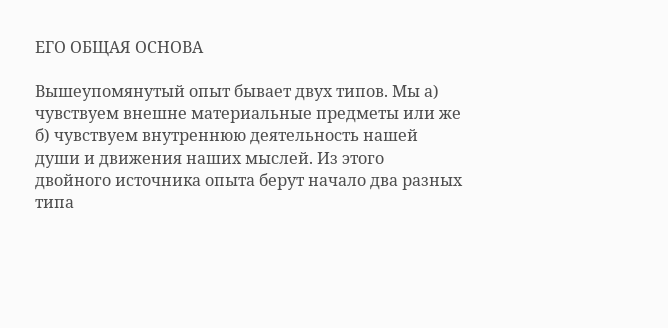ЕГО ОБЩАЯ ОСНОВА

Вышеупомянутый опыт бывает двух типов. Мы а) чувствуем внешне материальные предметы или же б) чувствуем внутреннюю деятельность нашей души и движения наших мыслей. Из этого двойного источника опыта берут начало два разных типа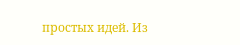простых идей. Из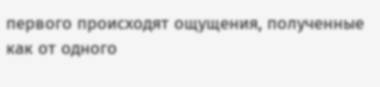первого происходят ощущения, полученные как от одного